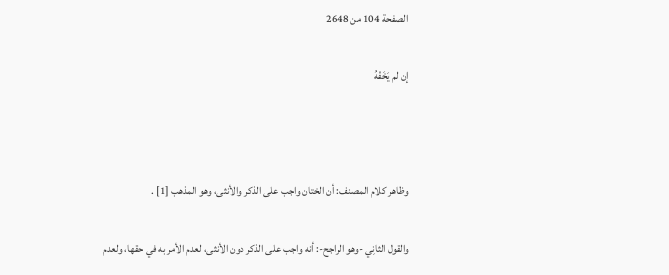الصفحة 104 من 2648

إن لم يَخَفْهُ



وظاهر كلام المصنف: أن الختان واجب على الذكر والأنثى، وهو المذهب [1] .

والقول الثانِي -وهو الراجح-: أنه واجب على الذكر دون الأنثى، لعدم الأمر به في حقها، ولعدم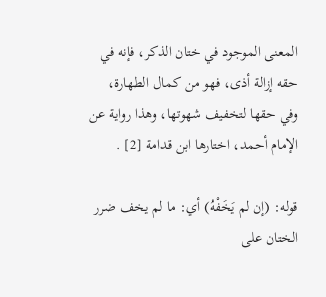المعنى الموجود في ختان الذكر، فإنه في حقه إزالة أذى، فهو من كمال الطهارة، وفي حقها لتخفيف شهوتها، وهذا رواية عن الإمام أحمد، اختارها ابن قدامة [2] .

قوله: (إن لم يَخَفْهُ) أي: ما لم يخف ضرر الختان على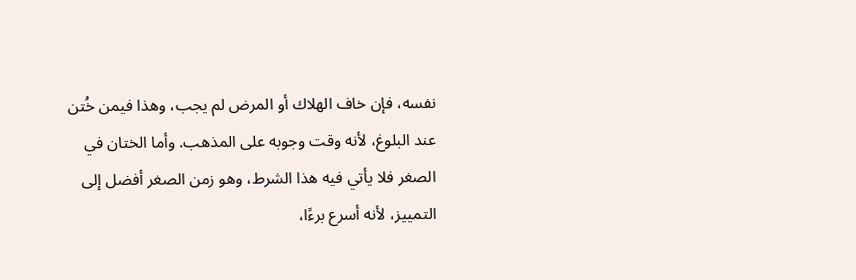نفسه، فإن خاف الهلاك أو المرض لم يجب، وهذا فيمن خُتن عند البلوغ، لأنه وقت وجوبه على المذهب. وأما الختان في الصغر فلا يأتي فيه هذا الشرط، وهو زمن الصغر أفضل إلى التمييز، لأنه أسرع برءًا،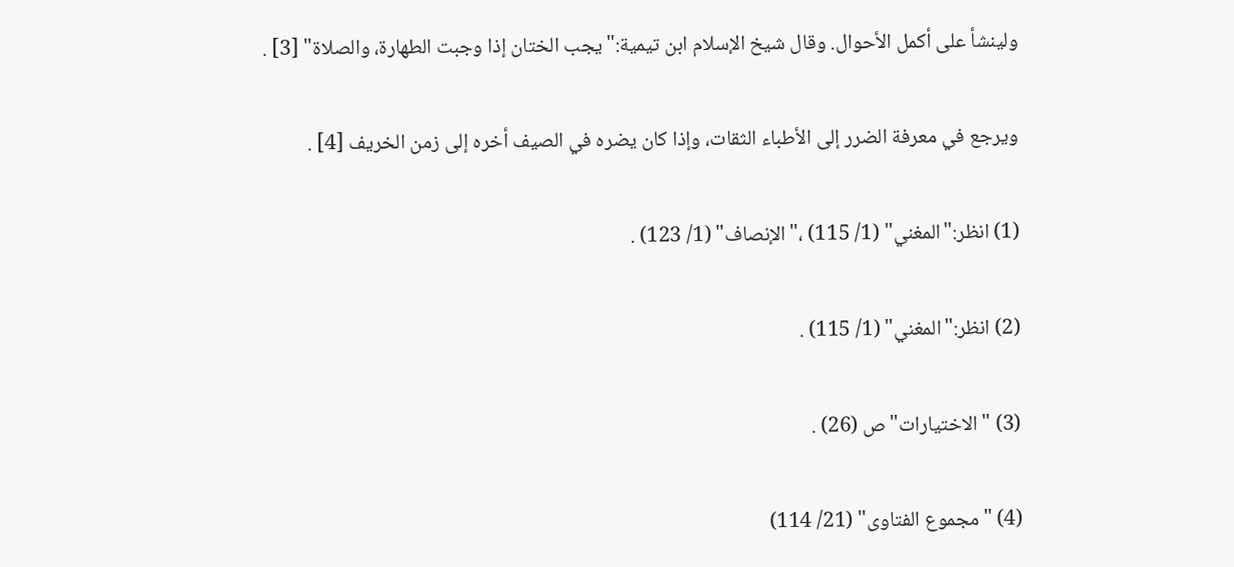ولينشأ على أكمل الأحوال. وقال شيخ الإسلام ابن تيمية:"يجب الختان إذا وجبت الطهارة، والصلاة" [3] .

ويرجع في معرفة الضرر إلى الأطباء الثقات، وإذا كان يضره في الصيف أخره إلى زمن الخريف [4] .

(1) انظر:"المغني" (1/ 115) ،"الإنصاف" (1/ 123) .

(2) انظر:"المغني" (1/ 115) .

(3) "الاختيارات"ص (26) .

(4) "مجموع الفتاوى" (21/ 114)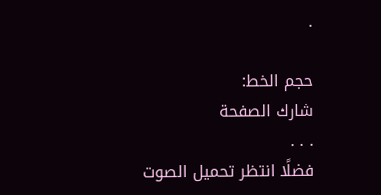.

حجم الخط:
شارك الصفحة
. . .
فضلًا انتظر تحميل الصوت